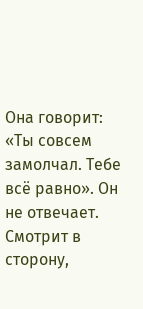Она говорит: «Ты совсем замолчал. Тебе всё равно». Он не отвечает. Смотрит в сторону,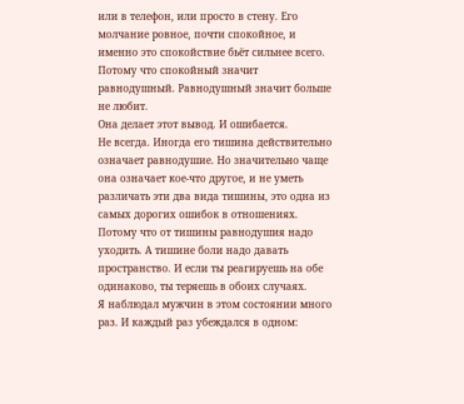или в телефон, или просто в стену. Его молчание ровное, почти спокойное, и именно это спокойствие бьёт сильнее всего. Потому что спокойный значит равнодушный. Равнодушный значит больше не любит.
Она делает этот вывод. И ошибается.
Не всегда. Иногда его тишина действительно означает равнодушие. Но значительно чаще она означает кое-что другое, и не уметь различать эти два вида тишины, это одна из самых дорогих ошибок в отношениях. Потому что от тишины равнодушия надо уходить. А тишине боли надо давать пространство. И если ты реагируешь на обе одинаково, ты теряешь в обоих случаях.
Я наблюдал мужчин в этом состоянии много раз. И каждый раз убеждался в одном: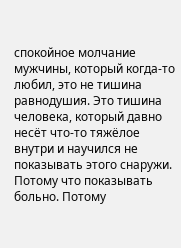спокойное молчание мужчины, который когда-то любил, это не тишина равнодушия. Это тишина человека, который давно несёт что-то тяжёлое внутри и научился не показывать этого снаружи. Потому что показывать больно. Потому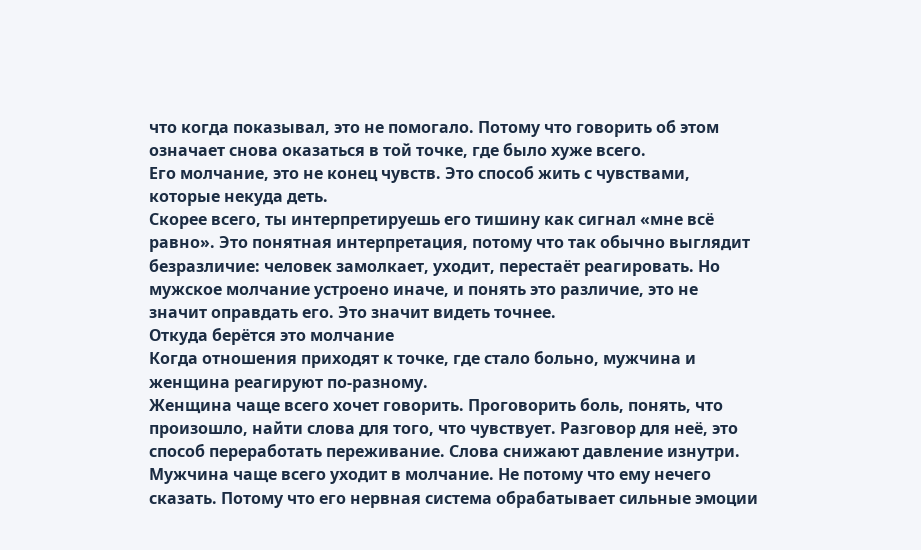что когда показывал, это не помогало. Потому что говорить об этом означает снова оказаться в той точке, где было хуже всего.
Его молчание, это не конец чувств. Это способ жить с чувствами, которые некуда деть.
Скорее всего, ты интерпретируешь его тишину как сигнал «мне всё равно». Это понятная интерпретация, потому что так обычно выглядит безразличие: человек замолкает, уходит, перестаёт реагировать. Но мужское молчание устроено иначе, и понять это различие, это не значит оправдать его. Это значит видеть точнее.
Откуда берётся это молчание
Когда отношения приходят к точке, где стало больно, мужчина и женщина реагируют по-разному.
Женщина чаще всего хочет говорить. Проговорить боль, понять, что произошло, найти слова для того, что чувствует. Разговор для неё, это способ переработать переживание. Слова снижают давление изнутри.
Мужчина чаще всего уходит в молчание. Не потому что ему нечего сказать. Потому что его нервная система обрабатывает сильные эмоции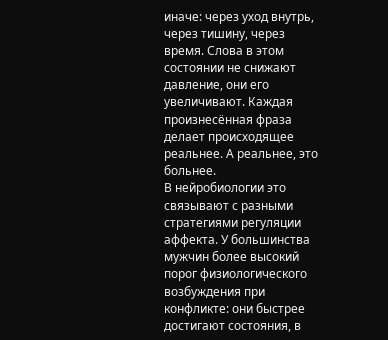иначе: через уход внутрь, через тишину, через время. Слова в этом состоянии не снижают давление, они его увеличивают. Каждая произнесённая фраза делает происходящее реальнее. А реальнее, это больнее.
В нейробиологии это связывают с разными стратегиями регуляции аффекта. У большинства мужчин более высокий порог физиологического возбуждения при конфликте: они быстрее достигают состояния, в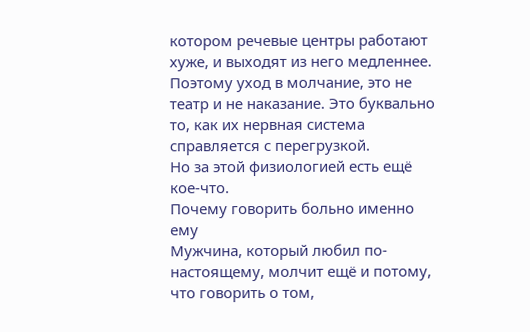котором речевые центры работают хуже, и выходят из него медленнее. Поэтому уход в молчание, это не театр и не наказание. Это буквально то, как их нервная система справляется с перегрузкой.
Но за этой физиологией есть ещё кое-что.
Почему говорить больно именно ему
Мужчина, который любил по-настоящему, молчит ещё и потому, что говорить о том,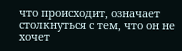что происходит, означает столкнуться с тем, что он не хочет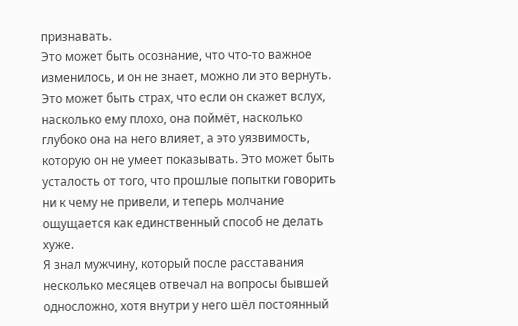признавать.
Это может быть осознание, что что-то важное изменилось, и он не знает, можно ли это вернуть. Это может быть страх, что если он скажет вслух, насколько ему плохо, она поймёт, насколько глубоко она на него влияет, а это уязвимость, которую он не умеет показывать. Это может быть усталость от того, что прошлые попытки говорить ни к чему не привели, и теперь молчание ощущается как единственный способ не делать хуже.
Я знал мужчину, который после расставания несколько месяцев отвечал на вопросы бывшей односложно, хотя внутри у него шёл постоянный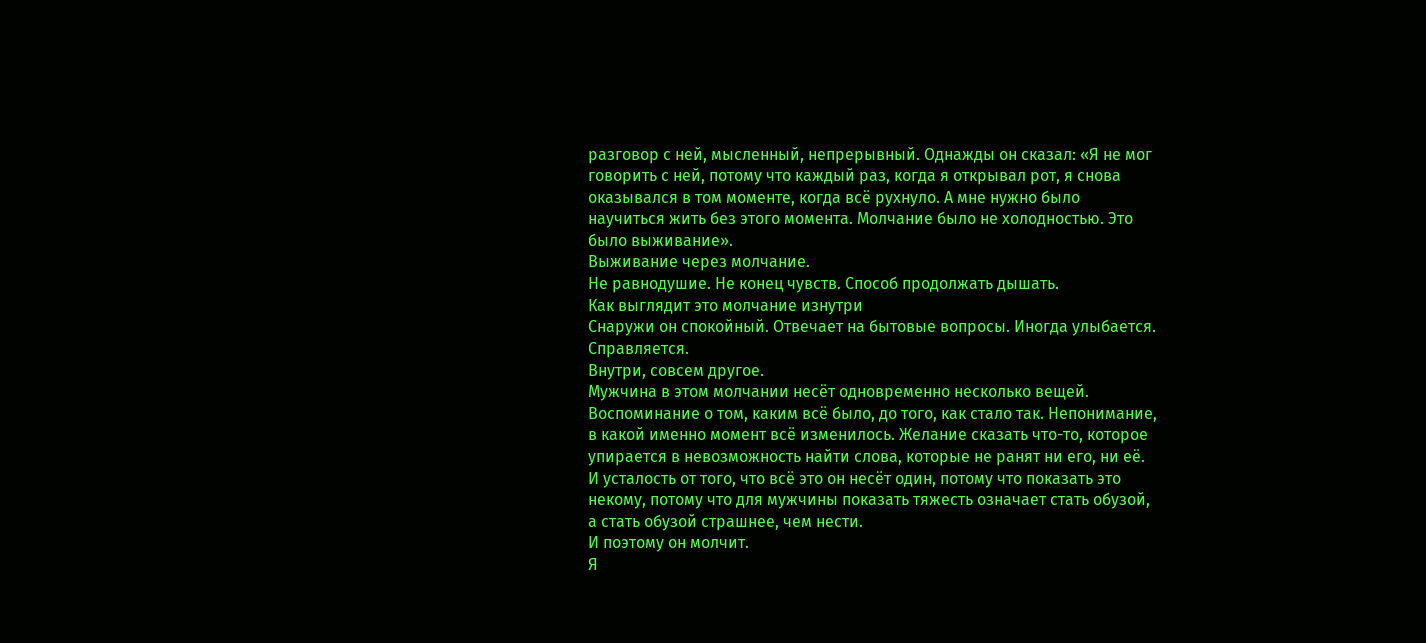разговор с ней, мысленный, непрерывный. Однажды он сказал: «Я не мог говорить с ней, потому что каждый раз, когда я открывал рот, я снова оказывался в том моменте, когда всё рухнуло. А мне нужно было научиться жить без этого момента. Молчание было не холодностью. Это было выживание».
Выживание через молчание.
Не равнодушие. Не конец чувств. Способ продолжать дышать.
Как выглядит это молчание изнутри
Снаружи он спокойный. Отвечает на бытовые вопросы. Иногда улыбается. Справляется.
Внутри, совсем другое.
Мужчина в этом молчании несёт одновременно несколько вещей. Воспоминание о том, каким всё было, до того, как стало так. Непонимание, в какой именно момент всё изменилось. Желание сказать что-то, которое упирается в невозможность найти слова, которые не ранят ни его, ни её. И усталость от того, что всё это он несёт один, потому что показать это некому, потому что для мужчины показать тяжесть означает стать обузой, а стать обузой страшнее, чем нести.
И поэтому он молчит.
Я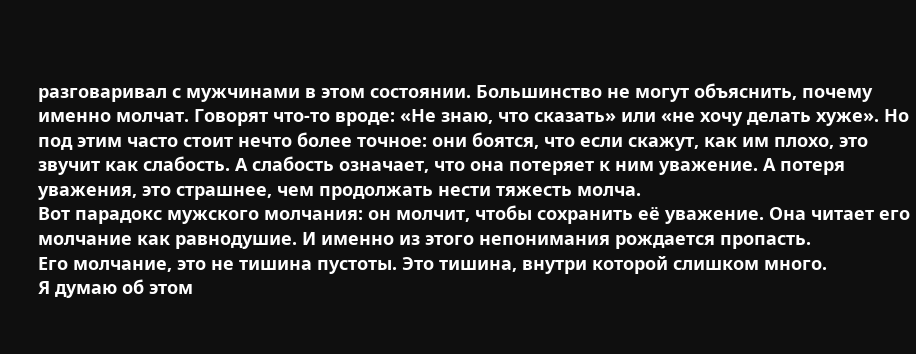разговаривал с мужчинами в этом состоянии. Большинство не могут объяснить, почему именно молчат. Говорят что-то вроде: «Не знаю, что сказать» или «не хочу делать хуже». Но под этим часто стоит нечто более точное: они боятся, что если скажут, как им плохо, это звучит как слабость. А слабость означает, что она потеряет к ним уважение. А потеря уважения, это страшнее, чем продолжать нести тяжесть молча.
Вот парадокс мужского молчания: он молчит, чтобы сохранить её уважение. Она читает его молчание как равнодушие. И именно из этого непонимания рождается пропасть.
Его молчание, это не тишина пустоты. Это тишина, внутри которой слишком много.
Я думаю об этом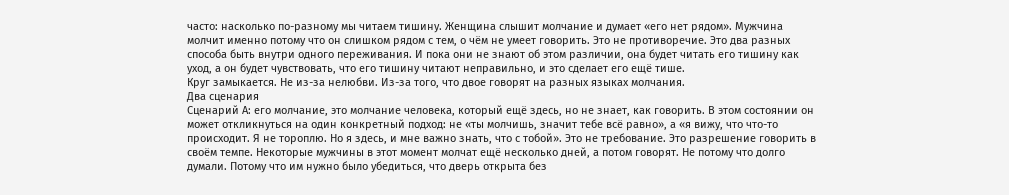часто: насколько по-разному мы читаем тишину. Женщина слышит молчание и думает «его нет рядом». Мужчина молчит именно потому что он слишком рядом с тем, о чём не умеет говорить. Это не противоречие. Это два разных способа быть внутри одного переживания. И пока они не знают об этом различии, она будет читать его тишину как уход, а он будет чувствовать, что его тишину читают неправильно, и это сделает его ещё тише.
Круг замыкается. Не из-за нелюбви. Из-за того, что двое говорят на разных языках молчания.
Два сценария
Сценарий А: его молчание, это молчание человека, который ещё здесь, но не знает, как говорить. В этом состоянии он может откликнуться на один конкретный подход: не «ты молчишь, значит тебе всё равно», а «я вижу, что что-то происходит. Я не тороплю. Но я здесь, и мне важно знать, что с тобой». Это не требование. Это разрешение говорить в своём темпе. Некоторые мужчины в этот момент молчат ещё несколько дней, а потом говорят. Не потому что долго думали. Потому что им нужно было убедиться, что дверь открыта без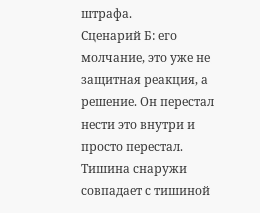штрафа.
Сценарий Б: его молчание, это уже не защитная реакция, а решение. Он перестал нести это внутри и просто перестал. Тишина снаружи совпадает с тишиной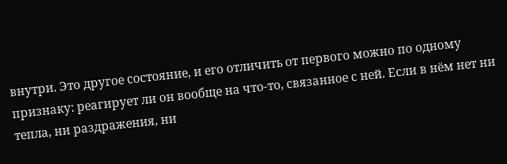внутри. Это другое состояние, и его отличить от первого можно по одному признаку: реагирует ли он вообще на что-то, связанное с ней. Если в нём нет ни тепла, ни раздражения, ни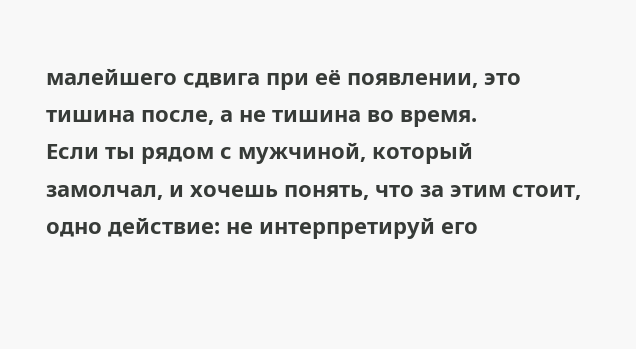малейшего сдвига при её появлении, это тишина после, а не тишина во время.
Если ты рядом с мужчиной, который замолчал, и хочешь понять, что за этим стоит, одно действие: не интерпретируй его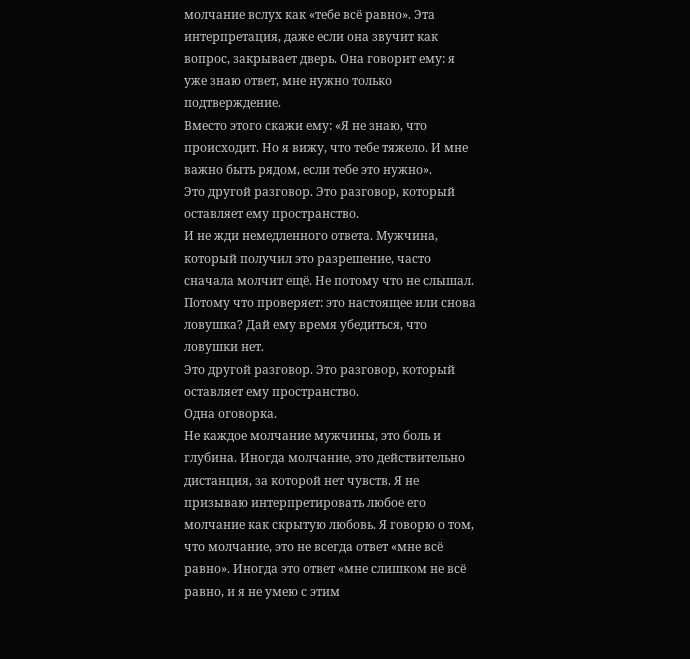молчание вслух как «тебе всё равно». Эта интерпретация, даже если она звучит как вопрос, закрывает дверь. Она говорит ему: я уже знаю ответ, мне нужно только подтверждение.
Вместо этого скажи ему: «Я не знаю, что происходит. Но я вижу, что тебе тяжело. И мне важно быть рядом, если тебе это нужно».
Это другой разговор. Это разговор, который оставляет ему пространство.
И не жди немедленного ответа. Мужчина, который получил это разрешение, часто сначала молчит ещё. Не потому что не слышал. Потому что проверяет: это настоящее или снова ловушка? Дай ему время убедиться, что ловушки нет.
Это другой разговор. Это разговор, который оставляет ему пространство.
Одна оговорка.
Не каждое молчание мужчины, это боль и глубина. Иногда молчание, это действительно дистанция, за которой нет чувств. Я не призываю интерпретировать любое его молчание как скрытую любовь. Я говорю о том, что молчание, это не всегда ответ «мне всё равно». Иногда это ответ «мне слишком не всё равно, и я не умею с этим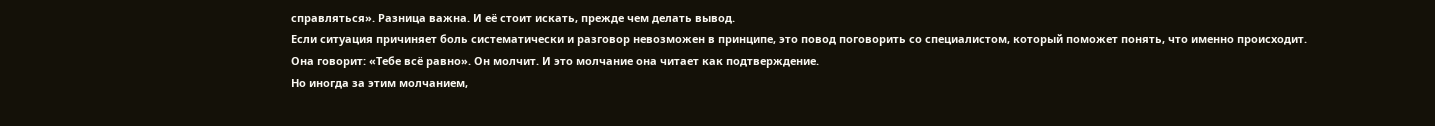справляться». Разница важна. И её стоит искать, прежде чем делать вывод.
Если ситуация причиняет боль систематически и разговор невозможен в принципе, это повод поговорить со специалистом, который поможет понять, что именно происходит.
Она говорит: «Тебе всё равно». Он молчит. И это молчание она читает как подтверждение.
Но иногда за этим молчанием,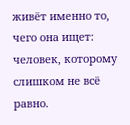живёт именно то, чего она ищет: человек, которому слишком не всё равно.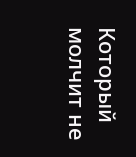Который молчит не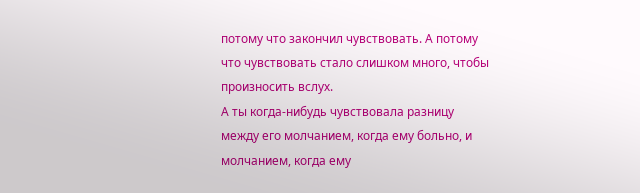потому что закончил чувствовать. А потому что чувствовать стало слишком много, чтобы произносить вслух.
А ты когда-нибудь чувствовала разницу между его молчанием, когда ему больно, и молчанием, когда ему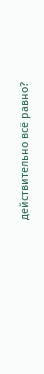действительно всё равно?